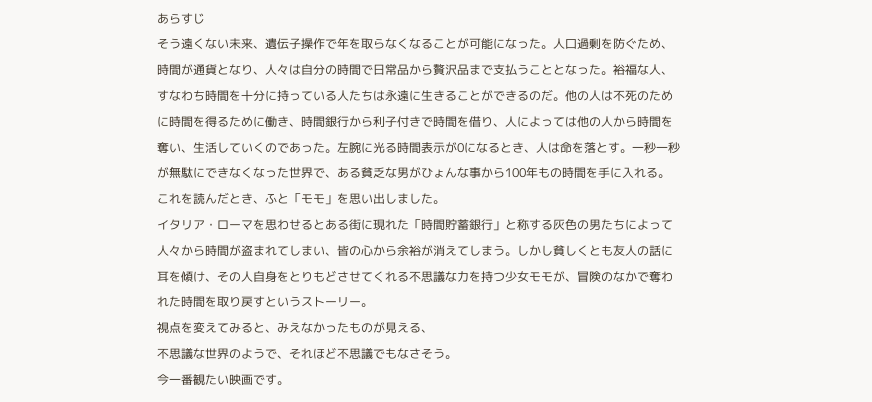あらすじ
そう遠くない未来、遺伝子操作で年を取らなくなることが可能になった。人口過剰を防ぐため、時間が通貨となり、人々は自分の時間で日常品から贅沢品まで支払うこととなった。裕福な人、すなわち時間を十分に持っている人たちは永遠に生きることができるのだ。他の人は不死のために時間を得るために働き、時間銀行から利子付きで時間を借り、人によっては他の人から時間を奪い、生活していくのであった。左腕に光る時間表示が0になるとき、人は命を落とす。一秒一秒が無駄にできなくなった世界で、ある貧乏な男がひょんな事から100年もの時間を手に入れる。
これを読んだとき、ふと「モモ」を思い出しました。
イタリア・ローマを思わせるとある街に現れた「時間貯蓄銀行」と称する灰色の男たちによって人々から時間が盗まれてしまい、皆の心から余裕が消えてしまう。しかし貧しくとも友人の話に耳を傾け、その人自身をとりもどさせてくれる不思議な力を持つ少女モモが、冒険のなかで奪われた時間を取り戻すというストーリー。
視点を変えてみると、みえなかったものが見える、
不思議な世界のようで、それほど不思議でもなさそう。
今一番観たい映画です。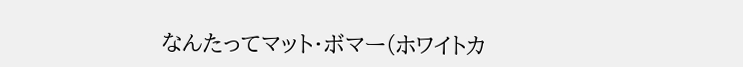なんたってマット・ボマー(ホワイトカ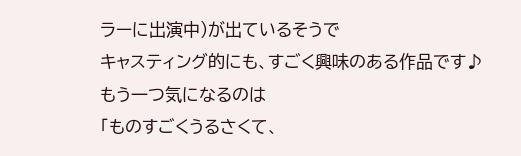ラーに出演中)が出ているそうで
キャスティング的にも、すごく興味のある作品です♪
もう一つ気になるのは
「ものすごくうるさくて、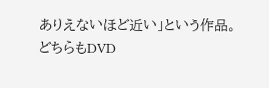ありえないほど近い」という作品。
どちらもDVD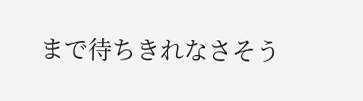まで待ちきれなさそう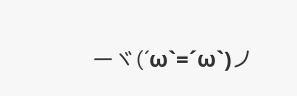ーヾ(´ω`=´ω`)ノ